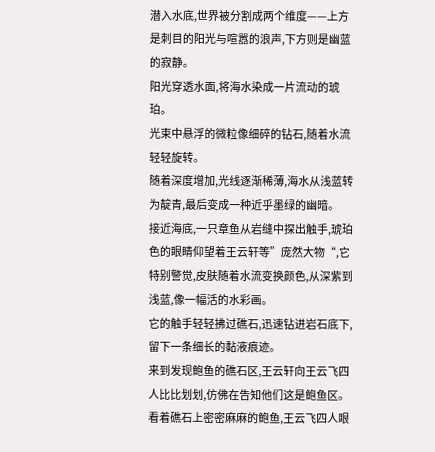潜入水底,世界被分割成两个维度——上方是刺目的阳光与喧嚣的浪声,下方则是幽蓝的寂静。
阳光穿透水面,将海水染成一片流动的琥珀。
光束中悬浮的微粒像细碎的钻石,随着水流轻轻旋转。
随着深度增加,光线逐渐稀薄,海水从浅蓝转为靛青,最后变成一种近乎墨绿的幽暗。
接近海底,一只章鱼从岩缝中探出触手,琥珀色的眼睛仰望着王云轩等”庞然大物“,它特别警觉,皮肤随着水流变换颜色,从深紫到浅蓝,像一幅活的水彩画。
它的触手轻轻拂过礁石,迅速钻进岩石底下,留下一条细长的黏液痕迹。
来到发现鲍鱼的礁石区,王云轩向王云飞四人比比划划,仿佛在告知他们这是鲍鱼区。
看着礁石上密密麻麻的鲍鱼,王云飞四人眼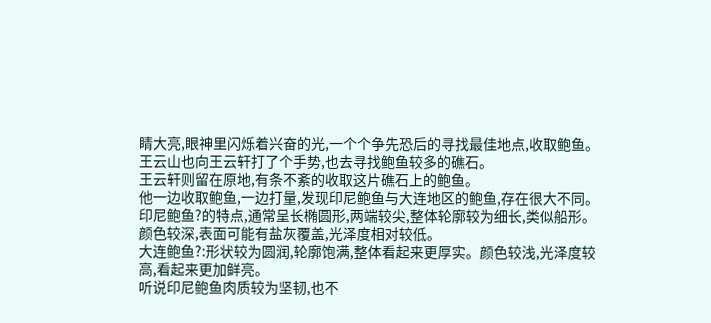睛大亮,眼神里闪烁着兴奋的光,一个个争先恐后的寻找最佳地点,收取鲍鱼。
王云山也向王云轩打了个手势,也去寻找鲍鱼较多的礁石。
王云轩则留在原地,有条不紊的收取这片礁石上的鲍鱼。
他一边收取鲍鱼,一边打量,发现印尼鲍鱼与大连地区的鲍鱼,存在很大不同。
印尼鲍鱼?的特点,通常呈长椭圆形,两端较尖,整体轮廓较为细长,类似船形。颜色较深,表面可能有盐灰覆盖,光泽度相对较低。
大连鲍鱼?:形状较为圆润,轮廓饱满,整体看起来更厚实。颜色较浅,光泽度较高,看起来更加鲜亮。
听说印尼鲍鱼肉质较为坚韧,也不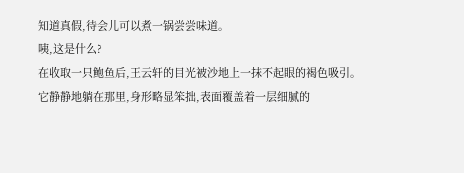知道真假,待会儿可以煮一锅尝尝味道。
咦,这是什么?
在收取一只鲍鱼后,王云轩的目光被沙地上一抹不起眼的褐色吸引。
它静静地躺在那里,身形略显笨拙,表面覆盖着一层细腻的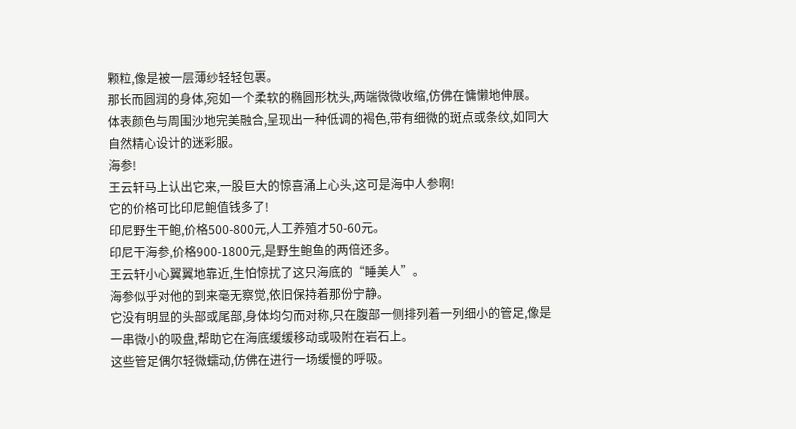颗粒,像是被一层薄纱轻轻包裹。
那长而圆润的身体,宛如一个柔软的椭圆形枕头,两端微微收缩,仿佛在慵懒地伸展。
体表颜色与周围沙地完美融合,呈现出一种低调的褐色,带有细微的斑点或条纹,如同大自然精心设计的迷彩服。
海参!
王云轩马上认出它来,一股巨大的惊喜涌上心头,这可是海中人参啊!
它的价格可比印尼鲍值钱多了!
印尼野生干鲍,价格500-800元,人工养殖才50-60元。
印尼干海参,价格900-1800元,是野生鲍鱼的两倍还多。
王云轩小心翼翼地靠近,生怕惊扰了这只海底的“睡美人”。
海参似乎对他的到来毫无察觉,依旧保持着那份宁静。
它没有明显的头部或尾部,身体均匀而对称,只在腹部一侧排列着一列细小的管足,像是一串微小的吸盘,帮助它在海底缓缓移动或吸附在岩石上。
这些管足偶尔轻微蠕动,仿佛在进行一场缓慢的呼吸。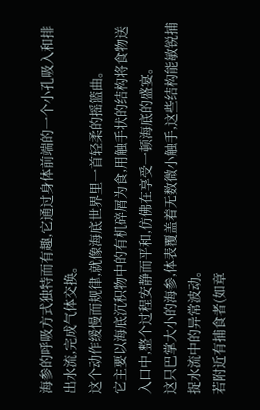海参的呼吸方式独特而有趣,它通过身体前端的一个小孔吸入和排出水流,完成气体交换。
这个动作缓慢而规律,就像海底世界里一首轻柔的摇篮曲。
它主要以海底沉积物中的有机碎屑为食,用触手状的结构将食物送入口中,整个过程安静而平和,仿佛在享受一顿海底的盛宴。
这只巴掌大小的海参,体表覆盖着无数微小触手,这些结构能敏锐捕捉水流中的异常波动。
若附近有捕食者(如章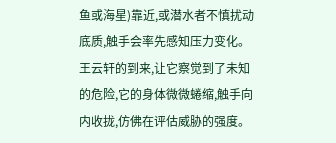鱼或海星)靠近,或潜水者不慎扰动底质,触手会率先感知压力变化。
王云轩的到来,让它察觉到了未知的危险,它的身体微微蜷缩,触手向内收拢,仿佛在评估威胁的强度。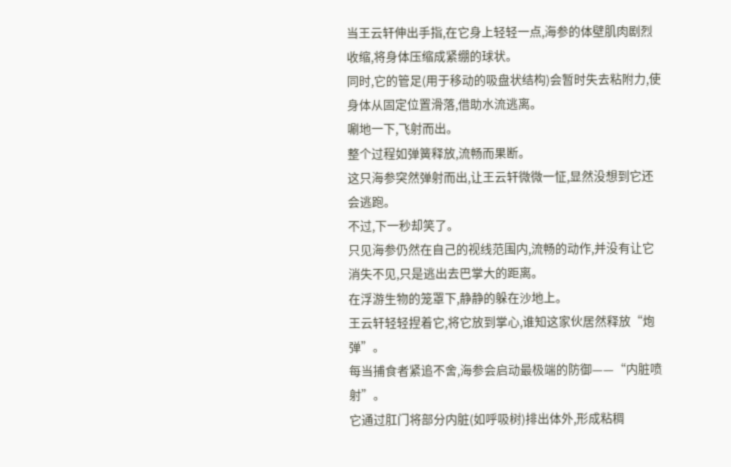当王云轩伸出手指,在它身上轻轻一点,海参的体壁肌肉剧烈收缩,将身体压缩成紧绷的球状。
同时,它的管足(用于移动的吸盘状结构)会暂时失去粘附力,使身体从固定位置滑落,借助水流逃离。
唰地一下,飞射而出。
整个过程如弹簧释放,流畅而果断。
这只海参突然弹射而出,让王云轩微微一怔,显然没想到它还会逃跑。
不过,下一秒却笑了。
只见海参仍然在自己的视线范围内,流畅的动作,并没有让它消失不见,只是逃出去巴掌大的距离。
在浮游生物的笼罩下,静静的躲在沙地上。
王云轩轻轻捏着它,将它放到掌心,谁知这家伙居然释放“炮弹”。
每当捕食者紧追不舍,海参会启动最极端的防御——“内脏喷射”。
它通过肛门将部分内脏(如呼吸树)排出体外,形成粘稠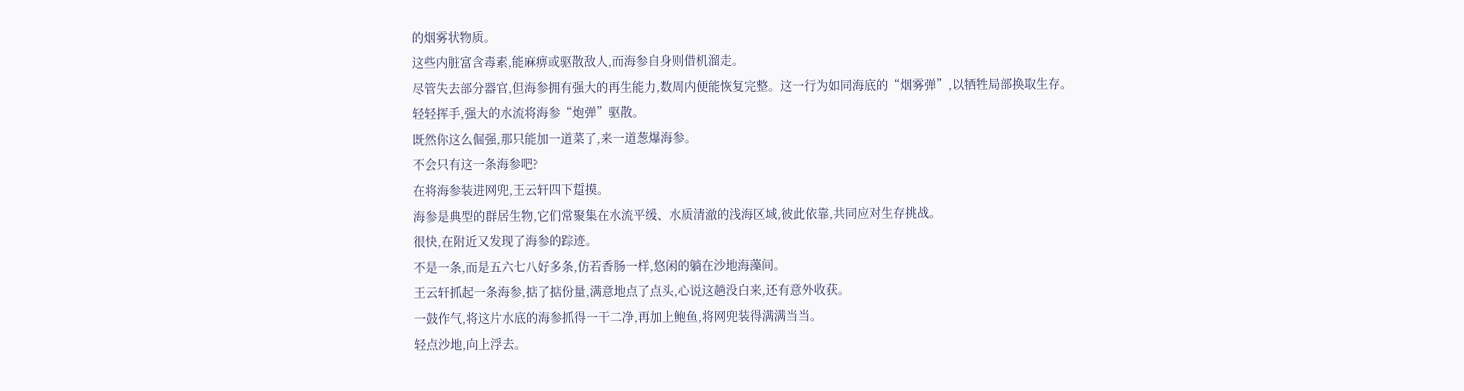的烟雾状物质。
这些内脏富含毒素,能麻痹或驱散敌人,而海参自身则借机溜走。
尽管失去部分器官,但海参拥有强大的再生能力,数周内便能恢复完整。这一行为如同海底的“烟雾弹”,以牺牲局部换取生存。
轻轻挥手,强大的水流将海参“炮弹”驱散。
既然你这么倔强,那只能加一道菜了,来一道葱爆海参。
不会只有这一条海参吧?
在将海参装进网兜,王云轩四下踅摸。
海参是典型的群居生物,它们常聚集在水流平缓、水质清澈的浅海区域,彼此依靠,共同应对生存挑战。
很快,在附近又发现了海参的踪迹。
不是一条,而是五六七八好多条,仿若香肠一样,悠闲的躺在沙地海藻间。
王云轩抓起一条海参,掂了掂份量,满意地点了点头,心说这趟没白来,还有意外收获。
一鼓作气,将这片水底的海参抓得一干二净,再加上鲍鱼,将网兜装得满满当当。
轻点沙地,向上浮去。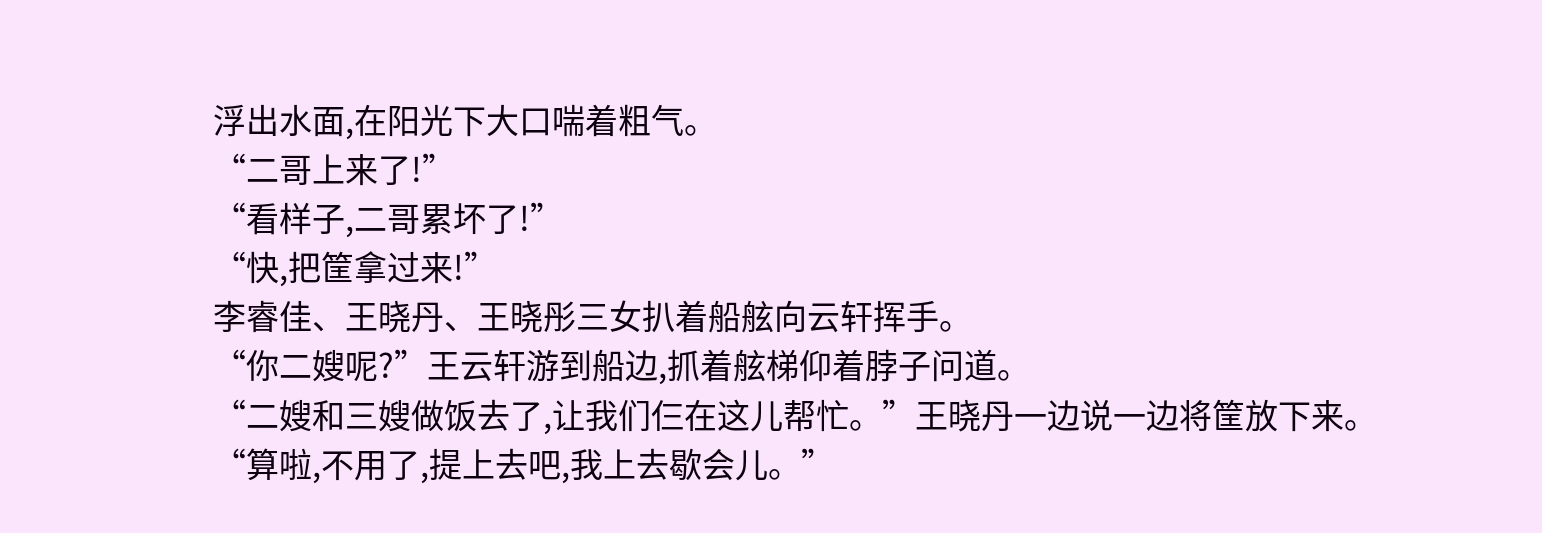浮出水面,在阳光下大口喘着粗气。
“二哥上来了!”
“看样子,二哥累坏了!”
“快,把筐拿过来!”
李睿佳、王晓丹、王晓彤三女扒着船舷向云轩挥手。
“你二嫂呢?”王云轩游到船边,抓着舷梯仰着脖子问道。
“二嫂和三嫂做饭去了,让我们仨在这儿帮忙。”王晓丹一边说一边将筐放下来。
“算啦,不用了,提上去吧,我上去歇会儿。”